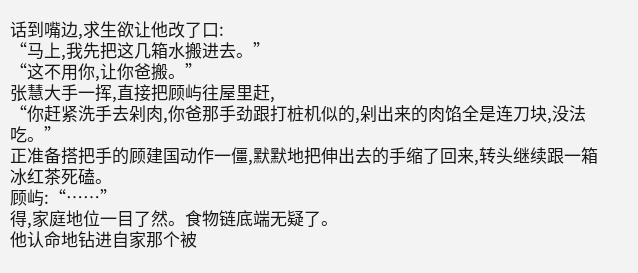话到嘴边,求生欲让他改了口:
“马上,我先把这几箱水搬进去。”
“这不用你,让你爸搬。”
张慧大手一挥,直接把顾屿往屋里赶,
“你赶紧洗手去剁肉,你爸那手劲跟打桩机似的,剁出来的肉馅全是连刀块,没法吃。”
正准备搭把手的顾建国动作一僵,默默地把伸出去的手缩了回来,转头继续跟一箱冰红茶死磕。
顾屿:“……”
得,家庭地位一目了然。食物链底端无疑了。
他认命地钻进自家那个被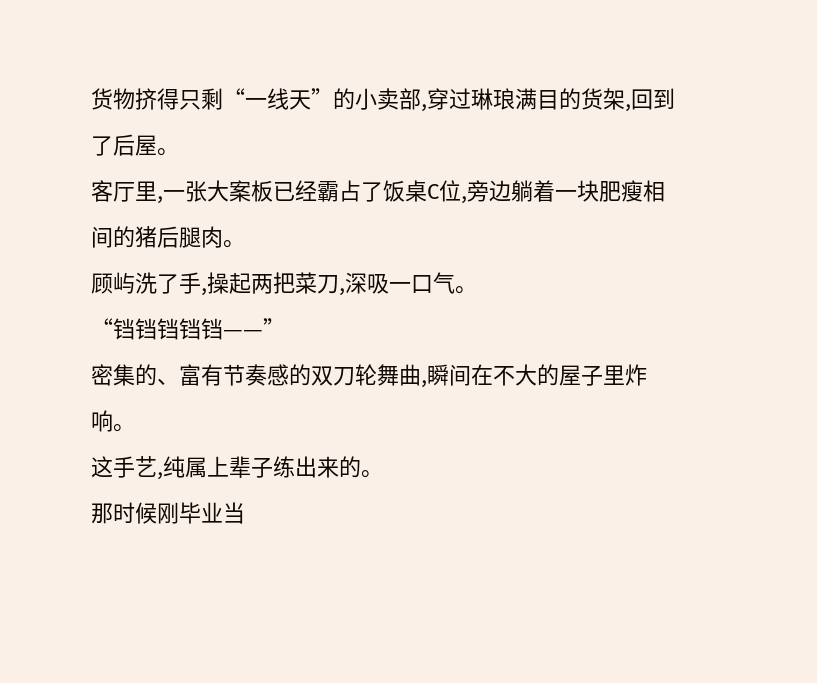货物挤得只剩“一线天”的小卖部,穿过琳琅满目的货架,回到了后屋。
客厅里,一张大案板已经霸占了饭桌C位,旁边躺着一块肥瘦相间的猪后腿肉。
顾屿洗了手,操起两把菜刀,深吸一口气。
“铛铛铛铛铛——”
密集的、富有节奏感的双刀轮舞曲,瞬间在不大的屋子里炸响。
这手艺,纯属上辈子练出来的。
那时候刚毕业当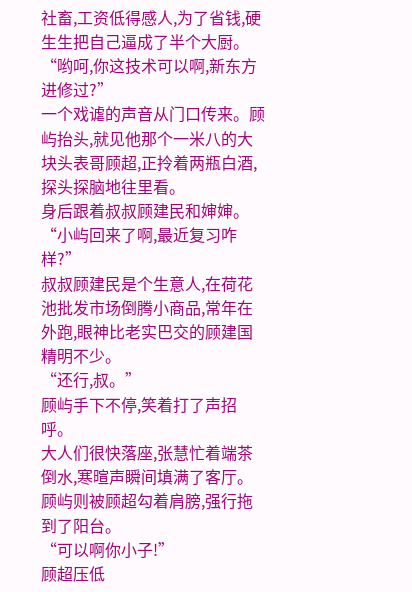社畜,工资低得感人,为了省钱,硬生生把自己逼成了半个大厨。
“哟呵,你这技术可以啊,新东方进修过?”
一个戏谑的声音从门口传来。顾屿抬头,就见他那个一米八的大块头表哥顾超,正拎着两瓶白酒,探头探脑地往里看。
身后跟着叔叔顾建民和婶婶。
“小屿回来了啊,最近复习咋样?”
叔叔顾建民是个生意人,在荷花池批发市场倒腾小商品,常年在外跑,眼神比老实巴交的顾建国精明不少。
“还行,叔。”
顾屿手下不停,笑着打了声招呼。
大人们很快落座,张慧忙着端茶倒水,寒暄声瞬间填满了客厅。
顾屿则被顾超勾着肩膀,强行拖到了阳台。
“可以啊你小子!”
顾超压低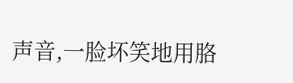声音,一脸坏笑地用胳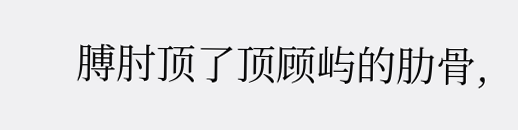膊肘顶了顶顾屿的肋骨,